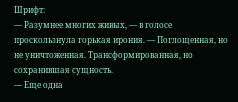Шрифт:
— Разумнее многих живых, — в голосе проскользнула горькая ирония. — Поглощенная, но не уничтоженная. Трансформированная, но сохранившая сущность.
— Еще одна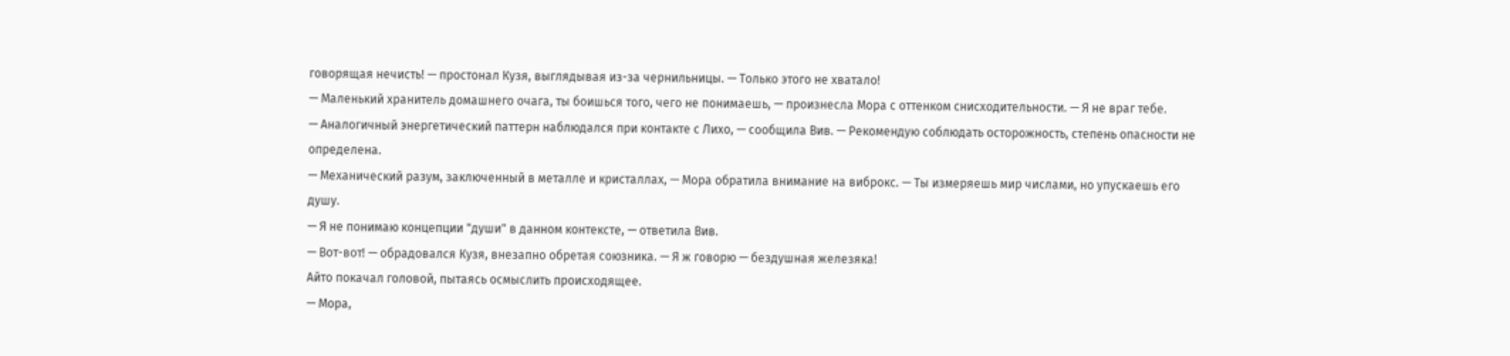говорящая нечисть! — простонал Кузя, выглядывая из-за чернильницы. — Только этого не хватало!
— Маленький хранитель домашнего очага, ты боишься того, чего не понимаешь, — произнесла Мора с оттенком снисходительности. — Я не враг тебе.
— Аналогичный энергетический паттерн наблюдался при контакте с Лихо, — сообщила Вив. — Рекомендую соблюдать осторожность, степень опасности не определена.
— Механический разум, заключенный в металле и кристаллах, — Мора обратила внимание на виброкс. — Ты измеряешь мир числами, но упускаешь его душу.
— Я не понимаю концепции "души" в данном контексте, — ответила Вив.
— Вот-вот! — обрадовался Кузя, внезапно обретая союзника. — Я ж говорю — бездушная железяка!
Айто покачал головой, пытаясь осмыслить происходящее.
— Мора,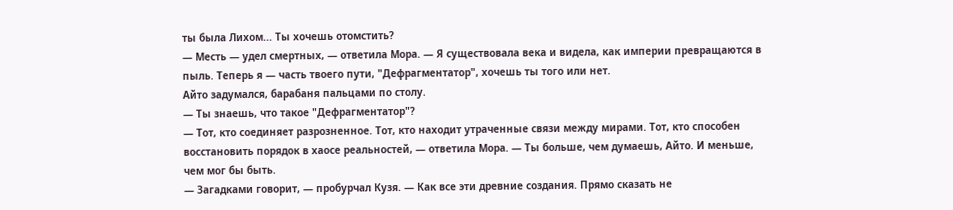ты была Лихом... Ты хочешь отомстить?
— Месть — удел смертных, — ответила Мора. — Я существовала века и видела, как империи превращаются в пыль. Теперь я — часть твоего пути, "Дефрагментатор", хочешь ты того или нет.
Айто задумался, барабаня пальцами по столу.
— Ты знаешь, что такое "Дефрагментатор"?
— Тот, кто соединяет разрозненное. Тот, кто находит утраченные связи между мирами. Тот, кто способен восстановить порядок в хаосе реальностей, — ответила Мора. — Ты больше, чем думаешь, Айто. И меньше, чем мог бы быть.
— Загадками говорит, — пробурчал Кузя. — Как все эти древние создания. Прямо сказать не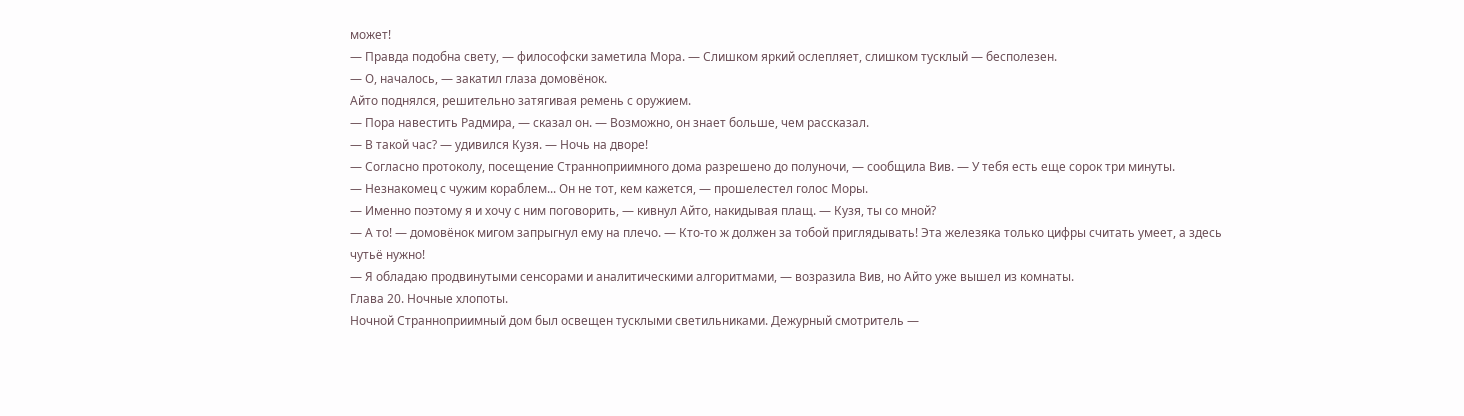может!
— Правда подобна свету, — философски заметила Мора. — Слишком яркий ослепляет, слишком тусклый — бесполезен.
— О, началось, — закатил глаза домовёнок.
Айто поднялся, решительно затягивая ремень с оружием.
— Пора навестить Радмира, — сказал он. — Возможно, он знает больше, чем рассказал.
— В такой час? — удивился Кузя. — Ночь на дворе!
— Согласно протоколу, посещение Странноприимного дома разрешено до полуночи, — сообщила Вив. — У тебя есть еще сорок три минуты.
— Незнакомец с чужим кораблем... Он не тот, кем кажется, — прошелестел голос Моры.
— Именно поэтому я и хочу с ним поговорить, — кивнул Айто, накидывая плащ. — Кузя, ты со мной?
— А то! — домовёнок мигом запрыгнул ему на плечо. — Кто-то ж должен за тобой приглядывать! Эта железяка только цифры считать умеет, а здесь чутьё нужно!
— Я обладаю продвинутыми сенсорами и аналитическими алгоритмами, — возразила Вив, но Айто уже вышел из комнаты.
Глава 20. Ночные хлопоты.
Ночной Странноприимный дом был освещен тусклыми светильниками. Дежурный смотритель —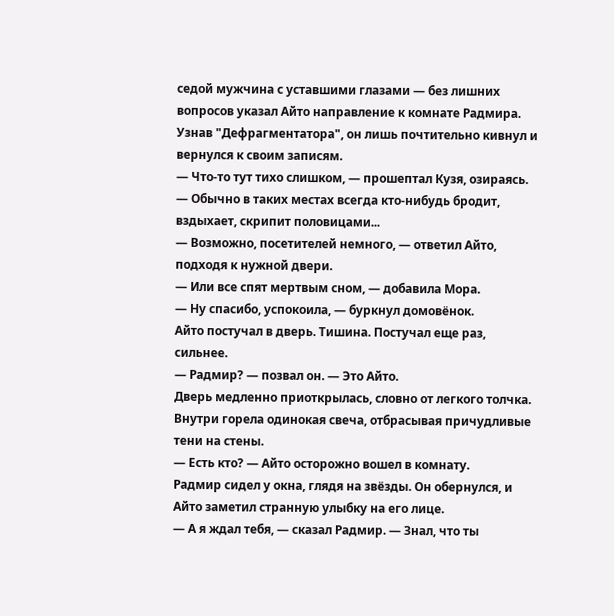седой мужчина с уставшими глазами — без лишних вопросов указал Айто направление к комнате Радмира. Узнав "Дефрагментатора", он лишь почтительно кивнул и вернулся к своим записям.
— Что-то тут тихо слишком, — прошептал Кузя, озираясь. — Обычно в таких местах всегда кто-нибудь бродит, вздыхает, скрипит половицами...
— Возможно, посетителей немного, — ответил Айто, подходя к нужной двери.
— Или все спят мертвым сном, — добавила Мора.
— Ну спасибо, успокоила, — буркнул домовёнок.
Айто постучал в дверь. Тишина. Постучал еще раз, сильнее.
— Радмир? — позвал он. — Это Айто.
Дверь медленно приоткрылась, словно от легкого толчка. Внутри горела одинокая свеча, отбрасывая причудливые тени на стены.
— Есть кто? — Айто осторожно вошел в комнату.
Радмир сидел у окна, глядя на звёзды. Он обернулся, и Айто заметил странную улыбку на его лице.
— А я ждал тебя, — сказал Радмир. — Знал, что ты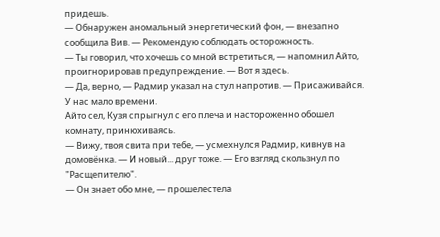придешь.
— Обнаружен аномальный энергетический фон, — внезапно сообщила Вив. — Рекомендую соблюдать осторожность.
— Ты говорил, что хочешь со мной встретиться, — напомнил Айто, проигнорировав предупреждение. — Вот я здесь.
— Да, верно, — Радмир указал на стул напротив. — Присаживайся. У нас мало времени.
Айто сел, Кузя спрыгнул с его плеча и настороженно обошел комнату, принюхиваясь.
— Вижу, твоя свита при тебе, — усмехнулся Радмир, кивнув на домовёнка. — И новый... друг тоже. — Его взгляд скользнул по "Расщепителю".
— Он знает обо мне, — прошелестела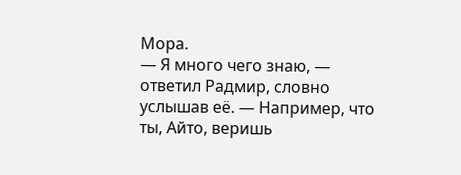Мора.
— Я много чего знаю, — ответил Радмир, словно услышав её. — Например, что ты, Айто, веришь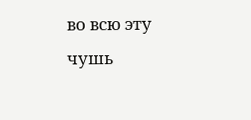во всю эту чушь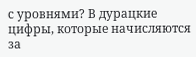с уровнями? В дурацкие цифры, которые начисляются за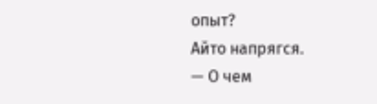опыт?
Айто напрягся.
— О чем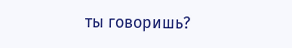ты говоришь?